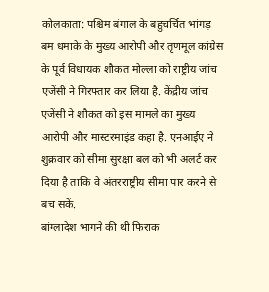कोलकाता: पश्चिम बंगाल के बहुचर्चित भांगड़ बम धमाके के मुख्य आरोपी और तृणमूल कांग्रेस के पूर्व विधायक शौकत मोल्ला को राष्ट्रीय जांच एजेंसी ने गिरफ्तार कर लिया है. केंद्रीय जांच एजेंसी ने शौकत को इस मामले का मुख्य आरोपी और मास्टरमाइंड कहा है. एनआईए ने शुक्रवार को सीमा सुरक्षा बल को भी अलर्ट कर दिया है ताकि वे अंतरराष्ट्रीय सीमा पार करने से बच सकें.
बांग्लादेश भागने की थी फिराक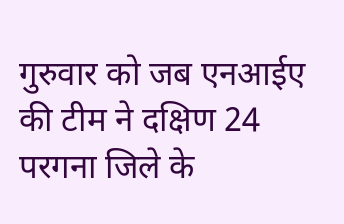गुरुवार को जब एनआईए की टीम ने दक्षिण 24 परगना जिले के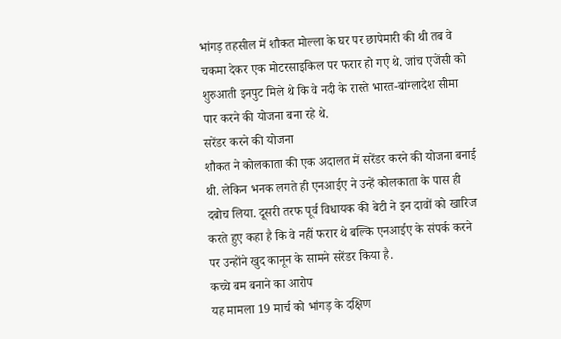भांगड़ तहसील में शौकत मोल्ला के घर पर छापेमारी की थी तब वे चकमा देकर एक मोटरसाइकिल पर फरार हो गए थे. जांच एजेंसी को शुरुआती इनपुट मिले थे कि वे नदी के रास्ते भारत-बांग्लादेश सीमा पार करने की योजना बना रहे थे.
सरेंडर करने की योजना
शौकत ने कोलकाता की एक अदालत में सरेंडर करने की योजना बनाई थी. लेकिन भनक लगते ही एनआईए ने उन्हें कोलकाता के पास ही दबोच लिया. दूसरी तरफ पूर्व विधायक की बेटी ने इन दावों को खारिज करते हुए कहा है कि वे नहीं फरार थे बल्कि एनआईए के संपर्क करने पर उन्होंने खुद कानून के सामने सरेंडर किया है.
कच्चे बम बनाने का आरोप
यह मामला 19 मार्च को भांगड़ के दक्षिण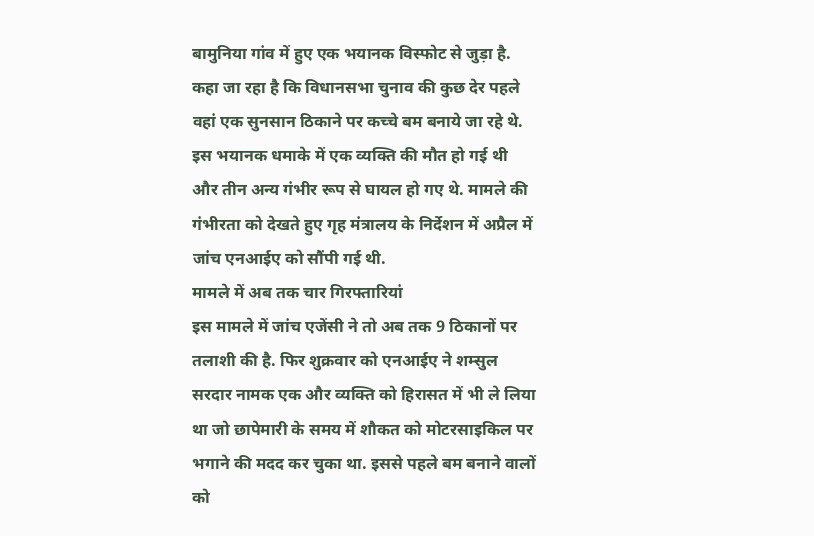बामुनिया गांव में हुए एक भयानक विस्फोट से जुड़ा है. कहा जा रहा है कि विधानसभा चुनाव की कुछ देर पहले वहां एक सुनसान ठिकाने पर कच्चे बम बनाये जा रहे थे. इस भयानक धमाके में एक व्यक्ति की मौत हो गई थी और तीन अन्य गंभीर रूप से घायल हो गए थे. मामले की गंभीरता को देखते हुए गृह मंत्रालय के निर्देशन में अप्रैल में जांच एनआईए को सौंपी गई थी.
मामले में अब तक चार गिरफ्तारियां
इस मामले में जांच एजेंसी ने तो अब तक 9 ठिकानों पर तलाशी की है. फिर शुक्रवार को एनआईए ने शम्सुल सरदार नामक एक और व्यक्ति को हिरासत में भी ले लिया था जो छापेमारी के समय में शौकत को मोटरसाइकिल पर भगाने की मदद कर चुका था. इससे पहले बम बनाने वालों को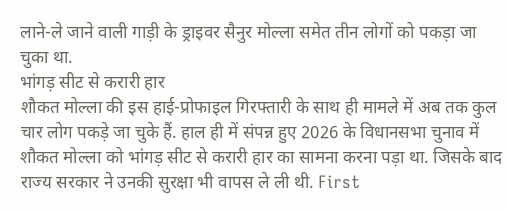लाने-ले जाने वाली गाड़ी के ड्राइवर सैनुर मोल्ला समेत तीन लोगों को पकड़ा जा चुका था.
भांगड़ सीट से करारी हार
शौकत मोल्ला की इस हाई-प्रोफाइल गिरफ्तारी के साथ ही मामले में अब तक कुल चार लोग पकड़े जा चुके हैं. हाल ही में संपन्न हुए 2026 के विधानसभा चुनाव में शौकत मोल्ला को भांगड़ सीट से करारी हार का सामना करना पड़ा था. जिसके बाद राज्य सरकार ने उनकी सुरक्षा भी वापस ले ली थी. First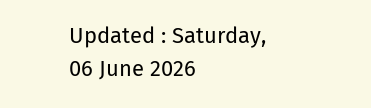Updated : Saturday, 06 June 2026